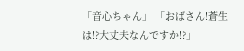「音心ちゃん」 「おばさん!蒼生は!?大丈夫なんですか!?」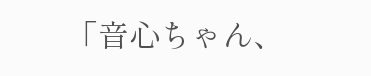「音心ちゃん、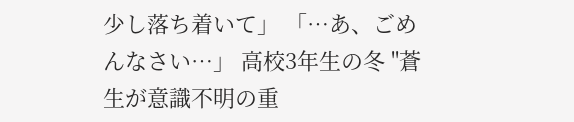少し落ち着いて」 「…あ、ごめんなさい…」 高校3年生の冬 ''蒼生が意識不明の重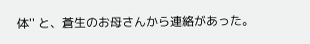体'' と、蒼生のお母さんから連絡があった。